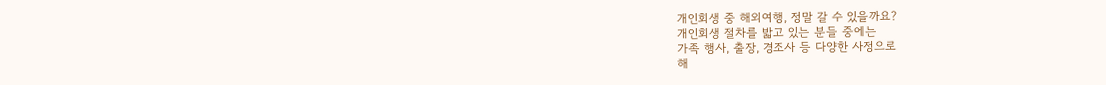개인회생 중 해외여행, 정말 갈 수 있을까요?
개인회생 절차를 밟고 있는 분들 중에는
가족 행사, 출장, 경조사 등 다양한 사정으로
해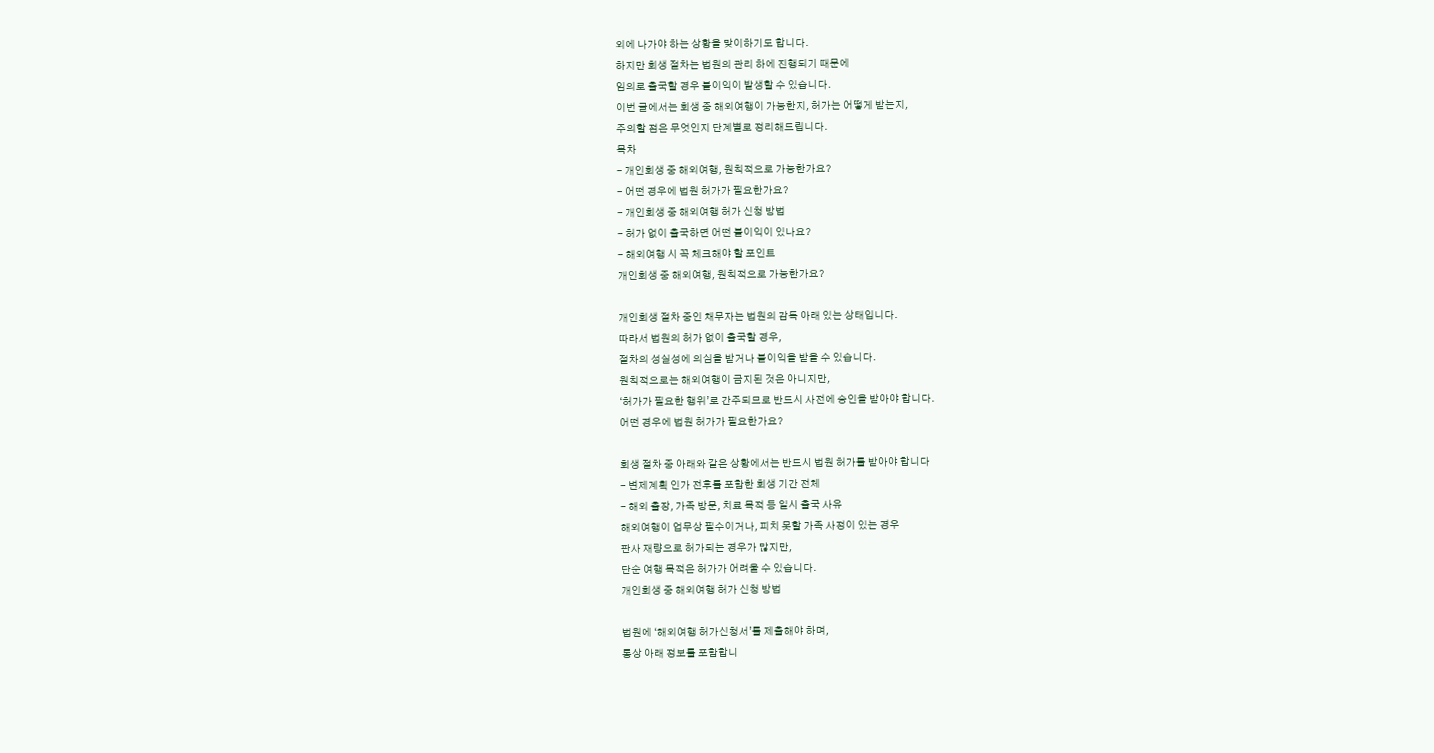외에 나가야 하는 상황을 맞이하기도 합니다.
하지만 회생 절차는 법원의 관리 하에 진행되기 때문에
임의로 출국할 경우 불이익이 발생할 수 있습니다.
이번 글에서는 회생 중 해외여행이 가능한지, 허가는 어떻게 받는지,
주의할 점은 무엇인지 단계별로 정리해드립니다.
목차
- 개인회생 중 해외여행, 원칙적으로 가능한가요?
- 어떤 경우에 법원 허가가 필요한가요?
- 개인회생 중 해외여행 허가 신청 방법
- 허가 없이 출국하면 어떤 불이익이 있나요?
- 해외여행 시 꼭 체크해야 할 포인트
개인회생 중 해외여행, 원칙적으로 가능한가요?

개인회생 절차 중인 채무자는 법원의 감독 아래 있는 상태입니다.
따라서 법원의 허가 없이 출국할 경우,
절차의 성실성에 의심을 받거나 불이익을 받을 수 있습니다.
원칙적으로는 해외여행이 금지된 것은 아니지만,
‘허가가 필요한 행위’로 간주되므로 반드시 사전에 승인을 받아야 합니다.
어떤 경우에 법원 허가가 필요한가요?

회생 절차 중 아래와 같은 상황에서는 반드시 법원 허가를 받아야 합니다
- 변제계획 인가 전후를 포함한 회생 기간 전체
- 해외 출장, 가족 방문, 치료 목적 등 일시 출국 사유
해외여행이 업무상 필수이거나, 피치 못할 가족 사정이 있는 경우
판사 재량으로 허가되는 경우가 많지만,
단순 여행 목적은 허가가 어려울 수 있습니다.
개인회생 중 해외여행 허가 신청 방법

법원에 ‘해외여행 허가신청서’를 제출해야 하며,
통상 아래 정보를 포함합니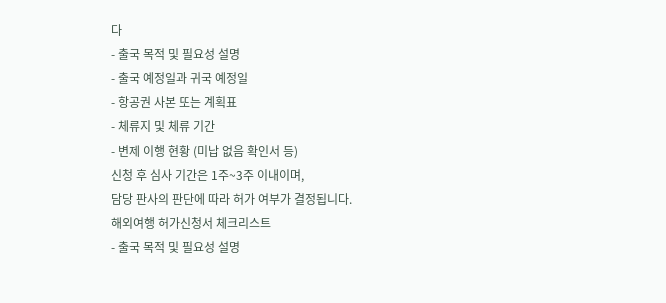다
- 출국 목적 및 필요성 설명
- 출국 예정일과 귀국 예정일
- 항공권 사본 또는 계획표
- 체류지 및 체류 기간
- 변제 이행 현황 (미납 없음 확인서 등)
신청 후 심사 기간은 1주~3주 이내이며,
담당 판사의 판단에 따라 허가 여부가 결정됩니다.
해외여행 허가신청서 체크리스트
- 출국 목적 및 필요성 설명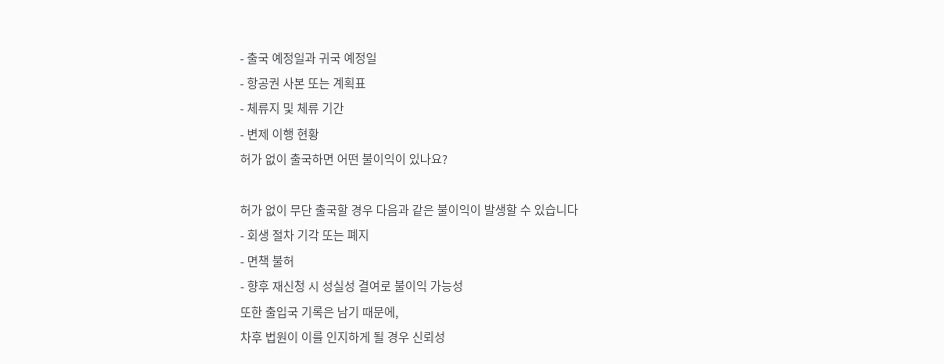- 출국 예정일과 귀국 예정일
- 항공권 사본 또는 계획표
- 체류지 및 체류 기간
- 변제 이행 현황
허가 없이 출국하면 어떤 불이익이 있나요?

허가 없이 무단 출국할 경우 다음과 같은 불이익이 발생할 수 있습니다
- 회생 절차 기각 또는 폐지
- 면책 불허
- 향후 재신청 시 성실성 결여로 불이익 가능성
또한 출입국 기록은 남기 때문에,
차후 법원이 이를 인지하게 될 경우 신뢰성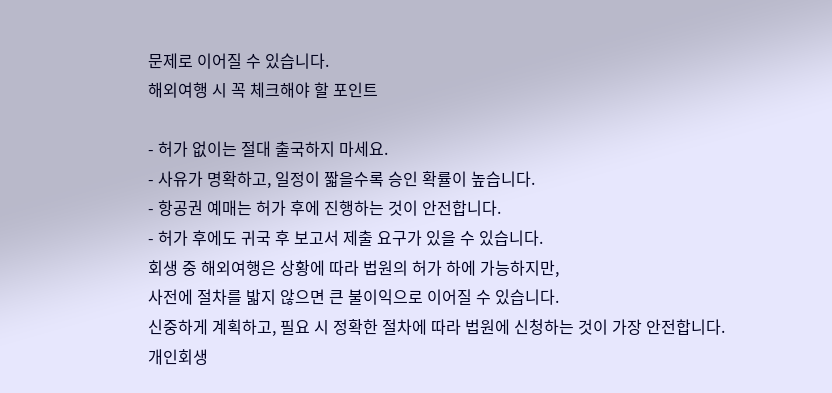문제로 이어질 수 있습니다.
해외여행 시 꼭 체크해야 할 포인트

- 허가 없이는 절대 출국하지 마세요.
- 사유가 명확하고, 일정이 짧을수록 승인 확률이 높습니다.
- 항공권 예매는 허가 후에 진행하는 것이 안전합니다.
- 허가 후에도 귀국 후 보고서 제출 요구가 있을 수 있습니다.
회생 중 해외여행은 상황에 따라 법원의 허가 하에 가능하지만,
사전에 절차를 밟지 않으면 큰 불이익으로 이어질 수 있습니다.
신중하게 계획하고, 필요 시 정확한 절차에 따라 법원에 신청하는 것이 가장 안전합니다.
개인회생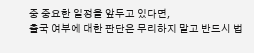중 중요한 일정을 앞두고 있다면,
출국 여부에 대한 판단은 무리하지 말고 반드시 법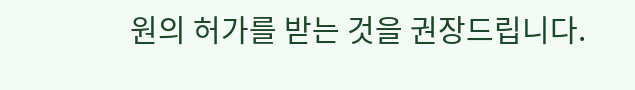원의 허가를 받는 것을 권장드립니다.